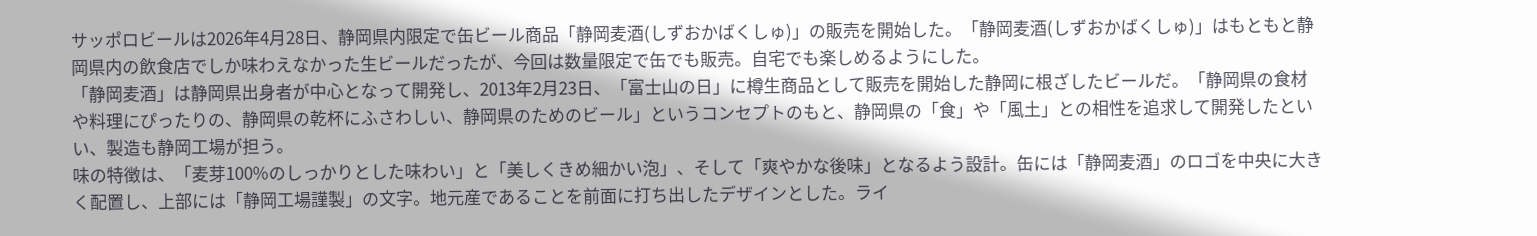サッポロビールは2026年4月28日、静岡県内限定で缶ビール商品「静岡麦酒(しずおかばくしゅ)」の販売を開始した。「静岡麦酒(しずおかばくしゅ)」はもともと静岡県内の飲食店でしか味わえなかった生ビールだったが、今回は数量限定で缶でも販売。自宅でも楽しめるようにした。
「静岡麦酒」は静岡県出身者が中心となって開発し、2013年2月23日、「富士山の日」に樽生商品として販売を開始した静岡に根ざしたビールだ。「静岡県の食材や料理にぴったりの、静岡県の乾杯にふさわしい、静岡県のためのビール」というコンセプトのもと、静岡県の「食」や「風土」との相性を追求して開発したといい、製造も静岡工場が担う。
味の特徴は、「麦芽100%のしっかりとした味わい」と「美しくきめ細かい泡」、そして「爽やかな後味」となるよう設計。缶には「静岡麦酒」のロゴを中央に大きく配置し、上部には「静岡工場謹製」の文字。地元産であることを前面に打ち出したデザインとした。ライ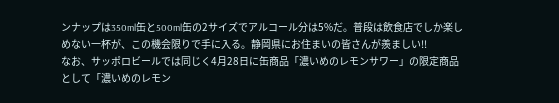ンナップは350ml缶と500ml缶の2サイズでアルコール分は5%だ。普段は飲食店でしか楽しめない一杯が、この機会限りで手に入る。静岡県にお住まいの皆さんが羨ましい!!
なお、サッポロビールでは同じく4月28日に缶商品「濃いめのレモンサワー」の限定商品として「濃いめのレモン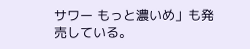サワー もっと濃いめ」も発売している。